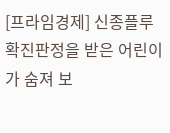[프라임경제] 신종플루 확진판정을 받은 어린이가 숨져 보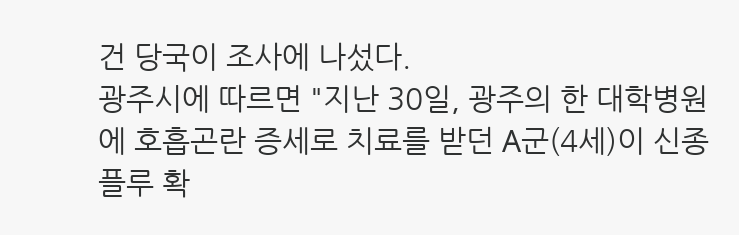건 당국이 조사에 나섰다.
광주시에 따르면 "지난 30일, 광주의 한 대학병원에 호흡곤란 증세로 치료를 받던 A군(4세)이 신종플루 확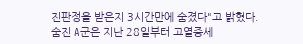진판정을 받은지 3시간만에 숨졌다"고 밝혔다.
숨진 A군은 지난 28일부터 고열증세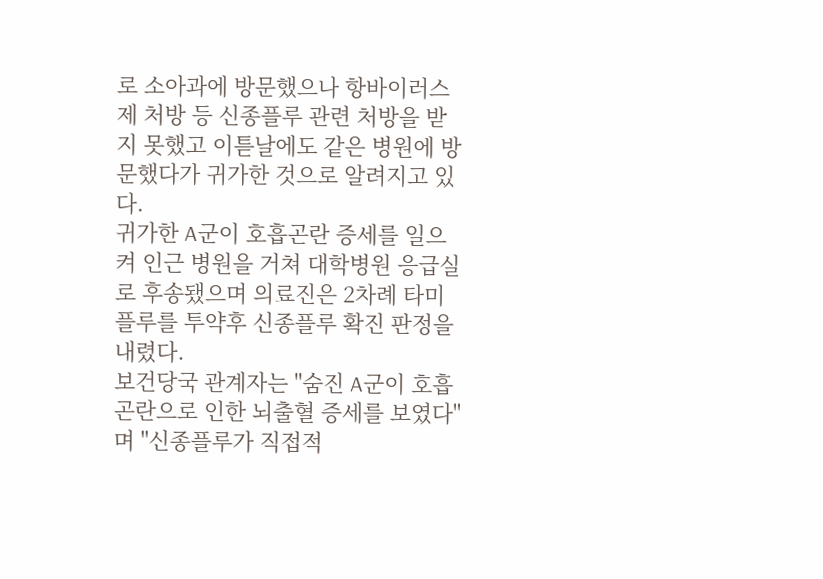로 소아과에 방문했으나 항바이러스제 처방 등 신종플루 관련 처방을 받지 못했고 이튿날에도 같은 병원에 방문했다가 귀가한 것으로 알려지고 있다.
귀가한 A군이 호흡곤란 증세를 일으켜 인근 병원을 거쳐 대학병원 응급실로 후송됐으며 의료진은 2차례 타미플루를 투약후 신종플루 확진 판정을 내렸다.
보건당국 관계자는 "숨진 A군이 호흡곤란으로 인한 뇌출혈 증세를 보였다"며 "신종플루가 직접적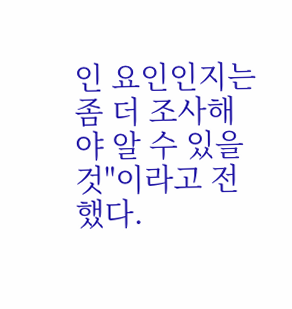인 요인인지는 좀 더 조사해야 알 수 있을 것"이라고 전했다.